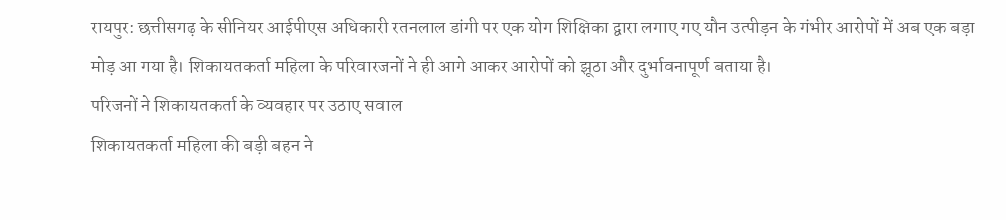रायपुर: छत्तीसगढ़ के सीनियर आईपीएस अधिकारी रतनलाल डांगी पर एक योग शिक्षिका द्वारा लगाए गए यौन उत्पीड़न के गंभीर आरोपों में अब एक बड़ा मोड़ आ गया है। शिकायतकर्ता महिला के परिवारजनों ने ही आगे आकर आरोपों को झूठा और दुर्भावनापूर्ण बताया है।
परिजनों ने शिकायतकर्ता के व्यवहार पर उठाए सवाल
शिकायतकर्ता महिला की बड़ी बहन ने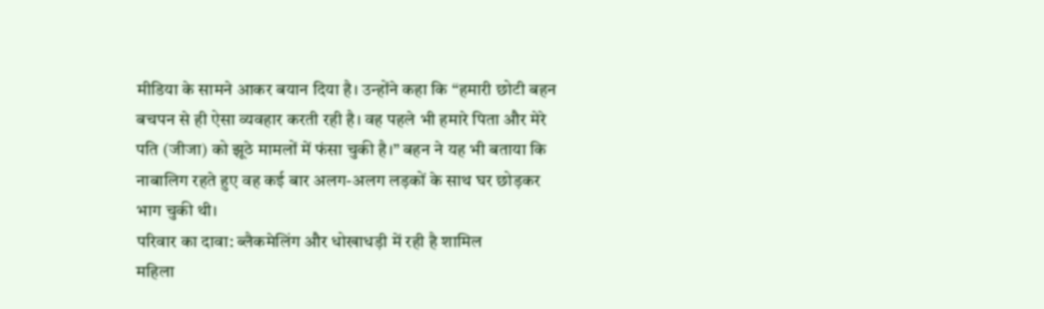मीडिया के सामने आकर बयान दिया है। उन्होंने कहा कि “हमारी छोटी बहन बचपन से ही ऐसा व्यवहार करती रही है। वह पहले भी हमारे पिता और मेरे पति (जीजा) को झूठे मामलों में फंसा चुकी है।” बहन ने यह भी बताया कि नाबालिग रहते हुए वह कई बार अलग-अलग लड़कों के साथ घर छोड़कर भाग चुकी थी।
परिवार का दावा: ब्लैकमेलिंग और धोखाधड़ी में रही है शामिल
महिला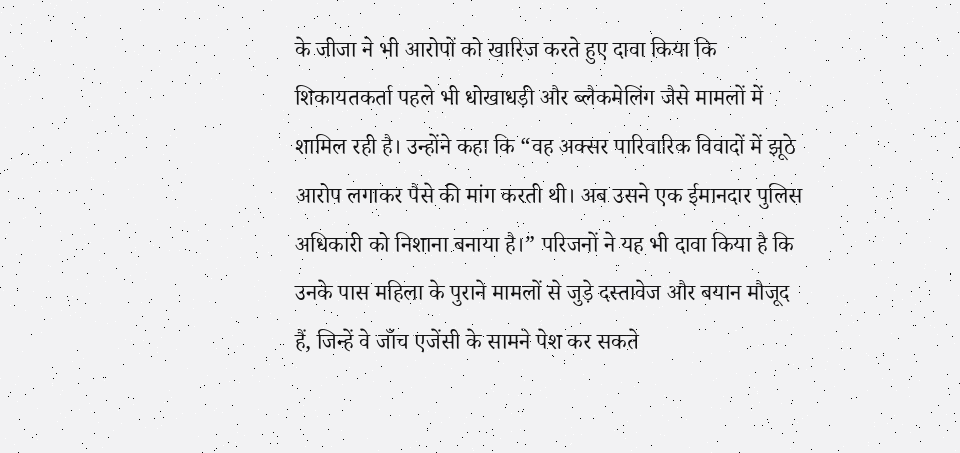के जीजा ने भी आरोपों को खारिज करते हुए दावा किया कि शिकायतकर्ता पहले भी धोखाधड़ी और ब्लैकमेलिंग जैसे मामलों में शामिल रही है। उन्होंने कहा कि “वह अक्सर पारिवारिक विवादों में झूठे आरोप लगाकर पैसे की मांग करती थी। अब उसने एक ईमानदार पुलिस अधिकारी को निशाना बनाया है।” परिजनों ने यह भी दावा किया है कि उनके पास महिला के पुराने मामलों से जुड़े दस्तावेज और बयान मौजूद हैं, जिन्हें वे जाँच एजेंसी के सामने पेश कर सकते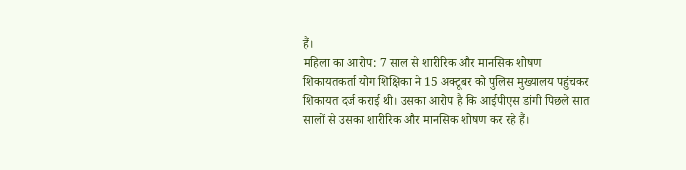हैं।
महिला का आरोप: 7 साल से शारीरिक और मानसिक शोषण
शिकायतकर्ता योग शिक्षिका ने 15 अक्टूबर को पुलिस मुख्यालय पहुंचकर शिकायत दर्ज कराई थी। उसका आरोप है कि आईपीएस डांगी पिछले सात सालों से उसका शारीरिक और मानसिक शोषण कर रहे हैं।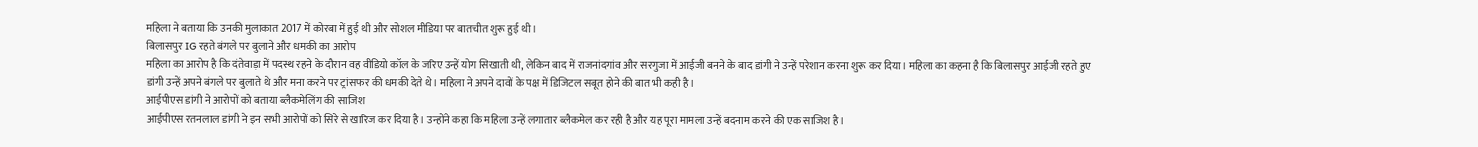महिला ने बताया कि उनकी मुलाकात 2017 में कोरबा में हुई थी और सोशल मीडिया पर बातचीत शुरू हुई थी।
बिलासपुर IG रहते बंगले पर बुलाने और धमकी का आरोप
महिला का आरोप है कि दंतेवाड़ा में पदस्थ रहने के दौरान वह वीडियो कॉल के जरिए उन्हें योग सिखाती थी, लेकिन बाद में राजनांदगांव और सरगुजा में आईजी बनने के बाद डांगी ने उन्हें परेशान करना शुरू कर दिया। महिला का कहना है कि बिलासपुर आईजी रहते हुए डांगी उन्हें अपने बंगले पर बुलाते थे और मना करने पर ट्रांसफर की धमकी देते थे। महिला ने अपने दावों के पक्ष में डिजिटल सबूत होने की बात भी कही है।
आईपीएस डांगी ने आरोपों को बताया ब्लैकमेलिंग की साजिश
आईपीएस रतनलाल डांगी ने इन सभी आरोपों को सिरे से खारिज कर दिया है। उन्होंने कहा कि महिला उन्हें लगातार ब्लैकमेल कर रही है और यह पूरा मामला उन्हें बदनाम करने की एक साजिश है।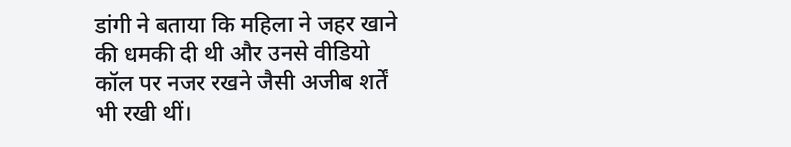डांगी ने बताया कि महिला ने जहर खाने की धमकी दी थी और उनसे वीडियो कॉल पर नजर रखने जैसी अजीब शर्तें भी रखी थीं।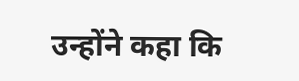उन्होंने कहा कि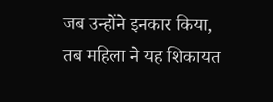जब उन्होंने इनकार किया, तब महिला ने यह शिकायत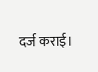दर्ज कराई।